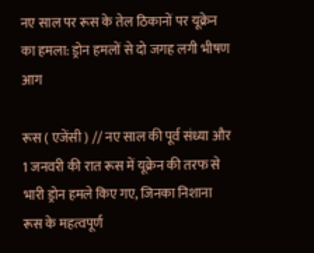नए साल पर रूस के तेल ठिकानों पर यूक्रेन का हमला: ड्रोन हमलों से दो जगह लगी भीषण आग

रूस ( एजेंसी ) // नए साल की पूर्व संध्या और 1 जनवरी की रात रूस में यूक्रेन की तरफ से भारी ड्रोन हमले किए गए, जिनका निशाना रूस के महत्वपूर्ण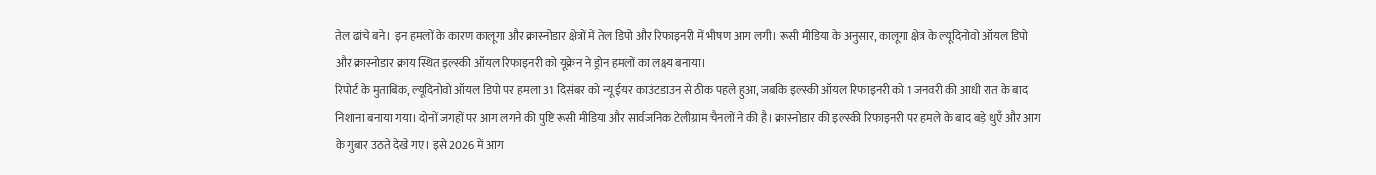तेल ढांचे बने। इन हमलों के कारण कालूगा और क्रास्नोडार क्षेत्रों में तेल डिपो और रिफाइनरी में भीषण आग लगी। रूसी मीडिया के अनुसार, कालूगा क्षेत्र के ल्यूदिनोवो ऑयल डिपो और क्रास्नोडार क्राय स्थित इल्स्की ऑयल रिफाइनरी को यूक्रेन ने ड्रोन हमलों का लक्ष्य बनाया।
रिपोर्ट के मुताबिक, ल्यूदिनोवो ऑयल डिपो पर हमला 31 दिसंबर को न्यू ईयर काउंटडाउन से ठीक पहले हुआ, जबकि इल्स्की ऑयल रिफाइनरी को 1 जनवरी की आधी रात के बाद निशाना बनाया गया। दोनों जगहों पर आग लगने की पुष्टि रूसी मीडिया और सार्वजनिक टेलीग्राम चैनलों ने की है। क्रास्नोडार की इल्स्की रिफाइनरी पर हमले के बाद बड़े धुएँ और आग के गुबार उठते देखे गए। इसे 2026 में आग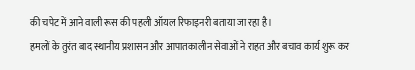की चपेट में आने वाली रूस की पहली ऑयल रिफाइनरी बताया जा रहा है।
हमलों के तुरंत बाद स्थानीय प्रशासन और आपातकालीन सेवाओं ने राहत और बचाव कार्य शुरू कर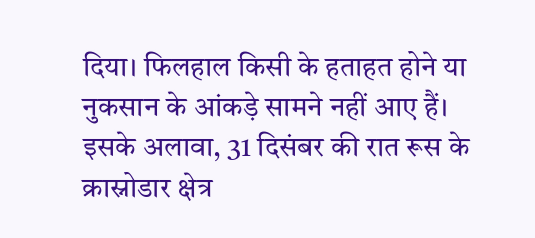दिया। फिलहाल किसी के हताहत होने या नुकसान के आंकड़े सामने नहीं आए हैं।
इसके अलावा, 31 दिसंबर की रात रूस के क्रास्नोडार क्षेत्र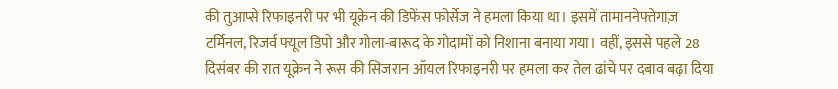की तुआप्से रिफाइनरी पर भी यूक्रेन की डिफेंस फोर्सेज ने हमला किया था। इसमें तामाननेफ्तेगाज़ टर्मिनल, रिजर्व फ्यूल डिपो और गोला-बारूद के गोदामों को निशाना बनाया गया। वहीं, इससे पहले 28 दिसंबर की रात यूक्रेन ने रूस की सिजरान ऑयल रिफाइनरी पर हमला कर तेल ढांचे पर दबाव बढ़ा दिया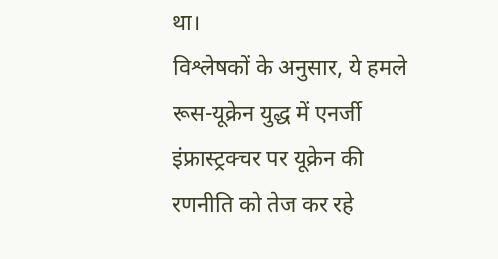था।
विश्लेषकों के अनुसार, ये हमले रूस-यूक्रेन युद्ध में एनर्जी इंफ्रास्ट्रक्चर पर यूक्रेन की रणनीति को तेज कर रहे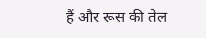हैं और रूस की तेल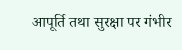आपूर्ति तथा सुरक्षा पर गंभीर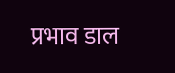प्रभाव डाल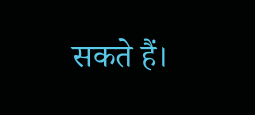सकते हैं।